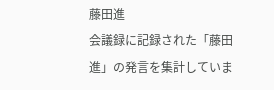藤田進
会議録に記録された「藤田進」の発言を集計していま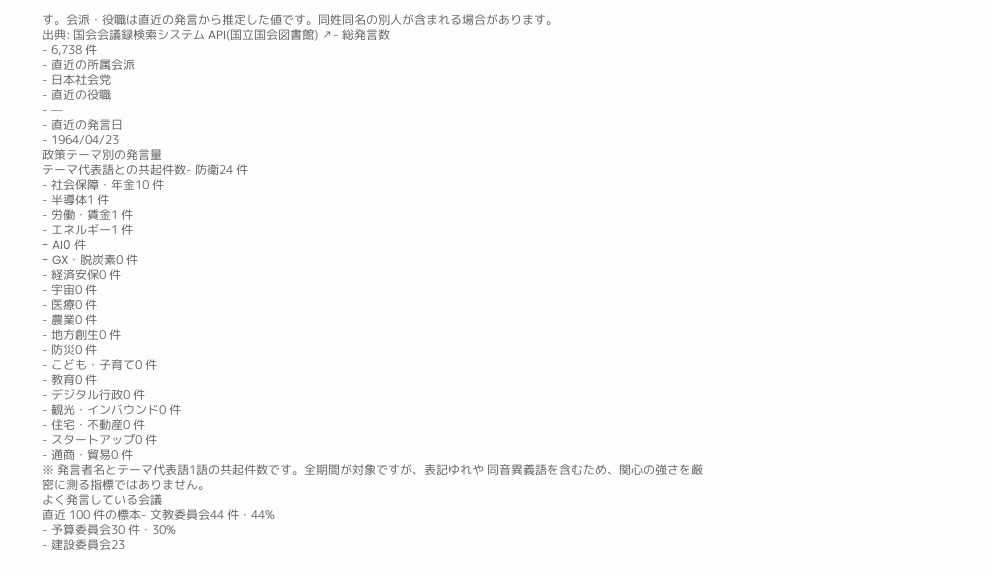す。会派・役職は直近の発言から推定した値です。同姓同名の別人が含まれる場合があります。
出典: 国会会議録検索システム API(国立国会図書館) ↗- 総発言数
- 6,738 件
- 直近の所属会派
- 日本社会党
- 直近の役職
- —
- 直近の発言日
- 1964/04/23
政策テーマ別の発言量
テーマ代表語との共起件数- 防衛24 件
- 社会保障・年金10 件
- 半導体1 件
- 労働・賃金1 件
- エネルギー1 件
- AI0 件
- GX・脱炭素0 件
- 経済安保0 件
- 宇宙0 件
- 医療0 件
- 農業0 件
- 地方創生0 件
- 防災0 件
- こども・子育て0 件
- 教育0 件
- デジタル行政0 件
- 観光・インバウンド0 件
- 住宅・不動産0 件
- スタートアップ0 件
- 通商・貿易0 件
※ 発言者名とテーマ代表語1語の共起件数です。全期間が対象ですが、表記ゆれや 同音異義語を含むため、関心の強さを厳密に測る指標ではありません。
よく発言している会議
直近 100 件の標本- 文教委員会44 件・44%
- 予算委員会30 件・30%
- 建設委員会23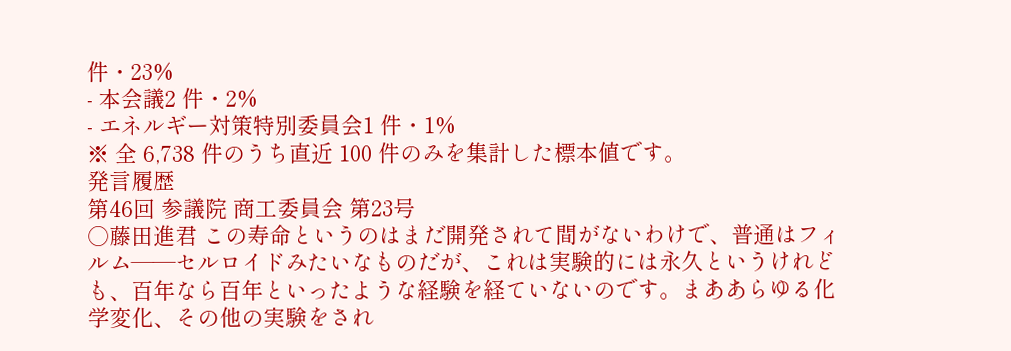件・23%
- 本会議2 件・2%
- エネルギー対策特別委員会1 件・1%
※ 全 6,738 件のうち直近 100 件のみを集計した標本値です。
発言履歴
第46回 参議院 商工委員会 第23号
○藤田進君 この寿命というのはまだ開発されて間がないわけで、普通はフィルム——セルロイドみたいなものだが、これは実験的には永久というけれども、百年なら百年といったような経験を経ていないのです。まああらゆる化学変化、その他の実験をされ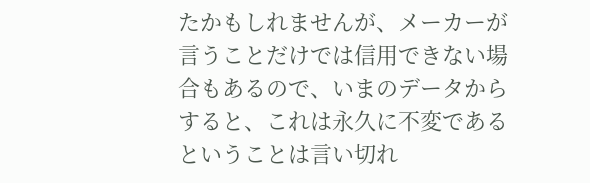たかもしれませんが、メーカーが言うことだけでは信用できない場合もあるので、いまのデータからすると、これは永久に不変であるということは言い切れ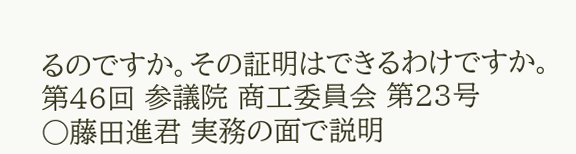るのですか。その証明はできるわけですか。
第46回 参議院 商工委員会 第23号
○藤田進君 実務の面で説明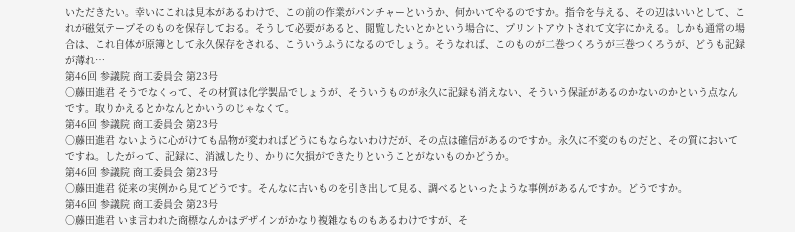いただきたい。幸いにこれは見本があるわけで、この前の作業がパンチャーというか、何かいてやるのですか。指令を与える、その辺はいいとして、これが磁気テープそのものを保存しておる。そうして必要があると、閲覧したいとかという場合に、プリントアウトされて文字にかえる。しかも通常の場合は、これ自体が原簿として永久保存をされる、こういうふうになるのでしょう。そうなれば、このものが二巻つくろうが三巻つくろうが、どうも記録が薄れ…
第46回 参議院 商工委員会 第23号
○藤田進君 そうでなくって、その材質は化学製品でしょうが、そういうものが永久に記録も消えない、そういう保証があるのかないのかという点なんです。取りかえるとかなんとかいうのじゃなくて。
第46回 参議院 商工委員会 第23号
○藤田進君 ないように心がけても品物が変わればどうにもならないわけだが、その点は確信があるのですか。永久に不変のものだと、その質においてですね。したがって、記録に、消滅したり、かりに欠損ができたりということがないものかどうか。
第46回 参議院 商工委員会 第23号
○藤田進君 従来の実例から見てどうです。そんなに古いものを引き出して見る、調べるといったような事例があるんですか。どうですか。
第46回 参議院 商工委員会 第23号
○藤田進君 いま言われた商標なんかはデザインがかなり複雑なものもあるわけですが、そ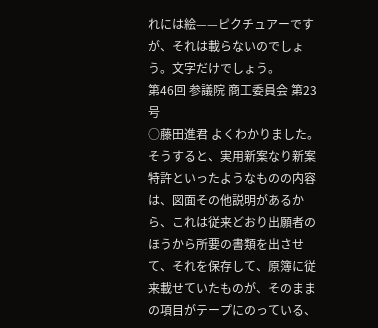れには絵——ピクチュアーですが、それは載らないのでしょう。文字だけでしょう。
第46回 参議院 商工委員会 第23号
○藤田進君 よくわかりました。そうすると、実用新案なり新案特許といったようなものの内容は、図面その他説明があるから、これは従来どおり出願者のほうから所要の書類を出させて、それを保存して、原簿に従来載せていたものが、そのままの項目がテープにのっている、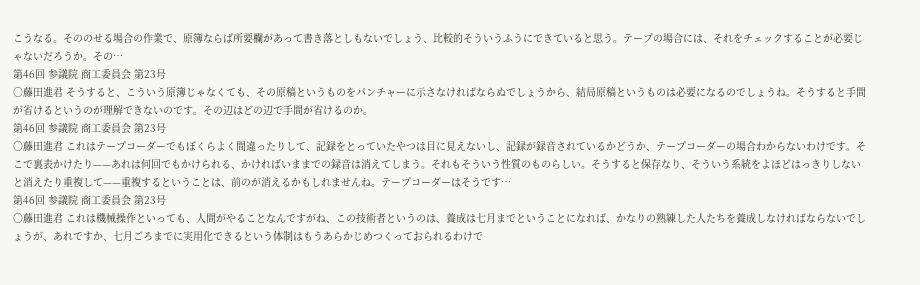こうなる。そののせる場合の作業で、原簿ならば所要欄があって書き落としもないでしょう、比較的そういうふうにできていると思う。テープの場合には、それをチェックすることが必要じゃないだろうか。その…
第46回 参議院 商工委員会 第23号
○藤田進君 そうすると、こういう原簿じゃなくても、その原稿というものをパンチャーに示さなければならぬでしょうから、結局原稿というものは必要になるのでしょうね。そうすると手間が省けるというのが理解できないのです。その辺はどの辺で手間が省けるのか。
第46回 参議院 商工委員会 第23号
○藤田進君 これはテープコーダーでもぼくらよく間違ったりして、記録をとっていたやつは目に見えないし、記録が録音されているかどうか、テープコーダーの場合わからないわけです。そこで裏表かけたり——あれは何回でもかけられる、かければいままでの録音は消えてしまう。それもそういう性質のものらしい。そうすると保存なり、そういう系統をよほどはっきりしないと消えたり重複して——重複するということは、前のが消えるかもしれませんね。テープコーダーはそうです…
第46回 参議院 商工委員会 第23号
○藤田進君 これは機械操作といっても、人間がやることなんですがね、この技術者というのは、養成は七月までということになれば、かなりの熟練した人たちを養成しなければならないでしょうが、あれですか、七月ごろまでに実用化できるという体制はもうあらかじめつくっておられるわけで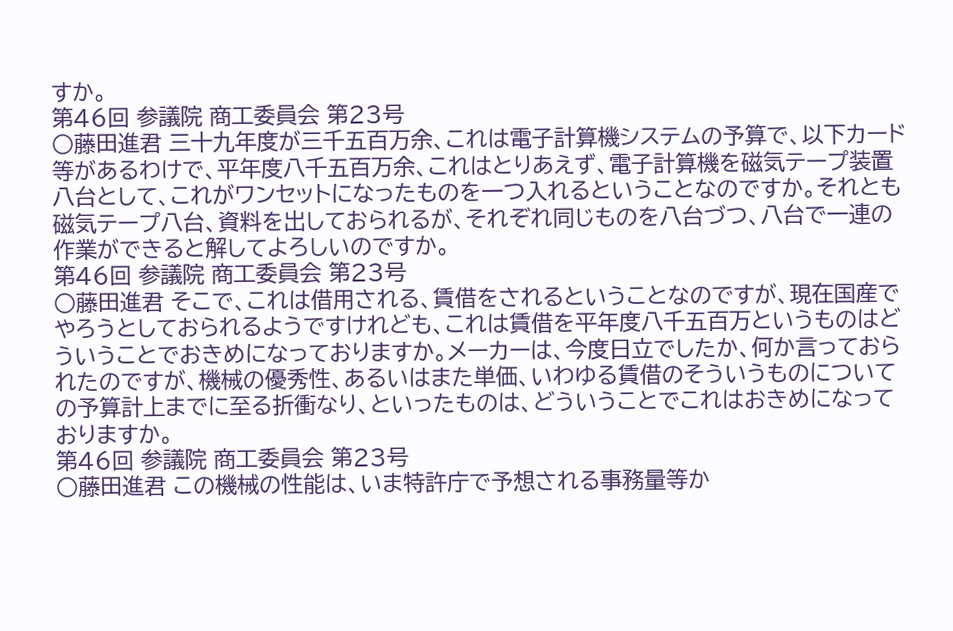すか。
第46回 参議院 商工委員会 第23号
○藤田進君 三十九年度が三千五百万余、これは電子計算機システムの予算で、以下カード等があるわけで、平年度八千五百万余、これはとりあえず、電子計算機を磁気テープ装置八台として、これがワンセットになったものを一つ入れるということなのですか。それとも磁気テープ八台、資料を出しておられるが、それぞれ同じものを八台づつ、八台で一連の作業ができると解してよろしいのですか。
第46回 参議院 商工委員会 第23号
○藤田進君 そこで、これは借用される、賃借をされるということなのですが、現在国産でやろうとしておられるようですけれども、これは賃借を平年度八千五百万というものはどういうことでおきめになっておりますか。メーカーは、今度日立でしたか、何か言っておられたのですが、機械の優秀性、あるいはまた単価、いわゆる賃借のそういうものについての予算計上までに至る折衝なり、といったものは、どういうことでこれはおきめになっておりますか。
第46回 参議院 商工委員会 第23号
○藤田進君 この機械の性能は、いま特許庁で予想される事務量等か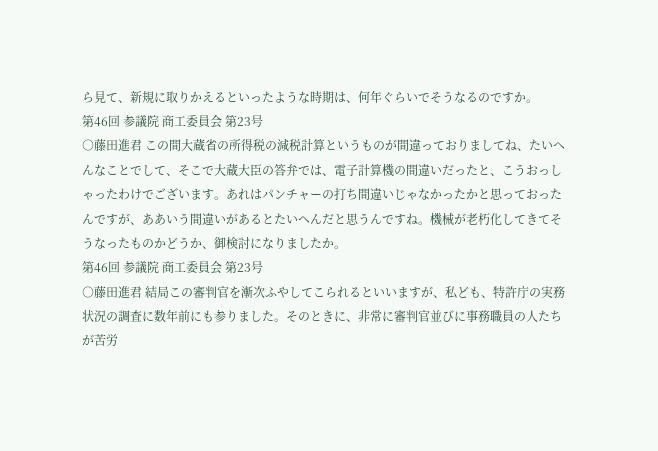ら見て、新規に取りかえるといったような時期は、何年ぐらいでそうなるのですか。
第46回 参議院 商工委員会 第23号
○藤田進君 この間大蔵省の所得税の減税計算というものが間違っておりましてね、たいへんなことでして、そこで大蔵大臣の答弁では、電子計算機の間違いだったと、こうおっしゃったわけでございます。あれはパンチャーの打ち間違いじゃなかったかと思っておったんですが、ああいう間違いがあるとたいへんだと思うんですね。機械が老朽化してきてそうなったものかどうか、御検討になりましたか。
第46回 参議院 商工委員会 第23号
○藤田進君 結局この審判官を漸次ふやしてこられるといいますが、私ども、特許庁の実務状況の調査に数年前にも参りました。そのときに、非常に審判官並びに事務職員の人たちが苦労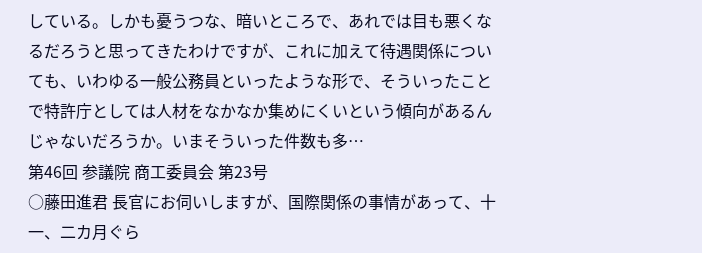している。しかも憂うつな、暗いところで、あれでは目も悪くなるだろうと思ってきたわけですが、これに加えて待遇関係についても、いわゆる一般公務員といったような形で、そういったことで特許庁としては人材をなかなか集めにくいという傾向があるんじゃないだろうか。いまそういった件数も多…
第46回 参議院 商工委員会 第23号
○藤田進君 長官にお伺いしますが、国際関係の事情があって、十一、二カ月ぐら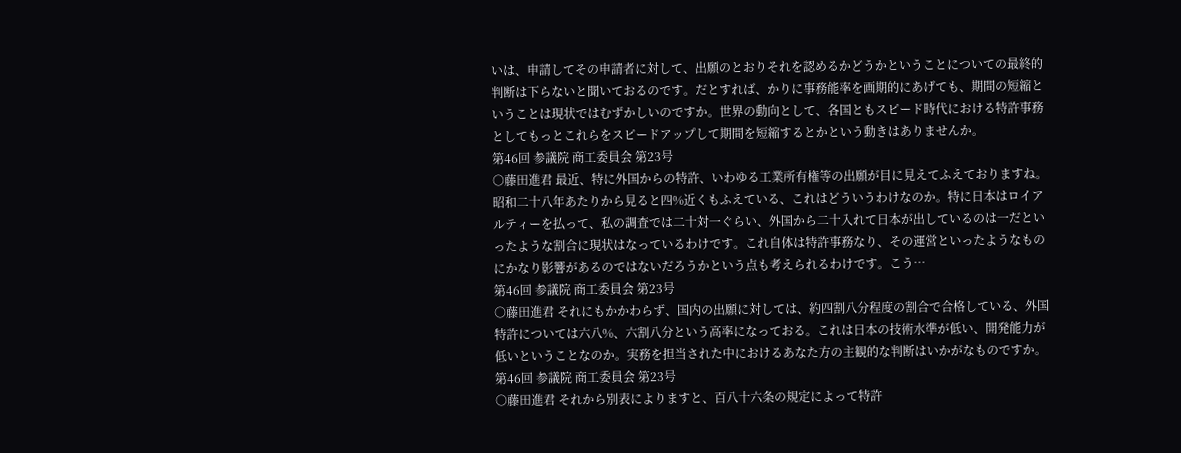いは、申請してその申請者に対して、出願のとおりそれを認めるかどうかということについての最終的判断は下らないと聞いておるのです。だとすれば、かりに事務能率を画期的にあげても、期間の短縮ということは現状ではむずかしいのですか。世界の動向として、各国ともスピード時代における特許事務としてもっとこれらをスピードアップして期間を短縮するとかという動きはありませんか。
第46回 参議院 商工委員会 第23号
○藤田進君 最近、特に外国からの特許、いわゆる工業所有権等の出願が目に見えてふえておりますね。昭和二十八年あたりから見ると四%近くもふえている、これはどういうわけなのか。特に日本はロイアルティーを払って、私の調査では二十対一ぐらい、外国から二十入れて日本が出しているのは一だといったような割合に現状はなっているわけです。これ自体は特許事務なり、その運営といったようなものにかなり影響があるのではないだろうかという点も考えられるわけです。こう…
第46回 参議院 商工委員会 第23号
○藤田進君 それにもかかわらず、国内の出願に対しては、約四割八分程度の割合で合格している、外国特許については六八%、六割八分という高率になっておる。これは日本の技術水準が低い、開発能力が低いということなのか。実務を担当された中におけるあなた方の主観的な判断はいかがなものですか。
第46回 参議院 商工委員会 第23号
○藤田進君 それから別表によりますと、百八十六条の規定によって特許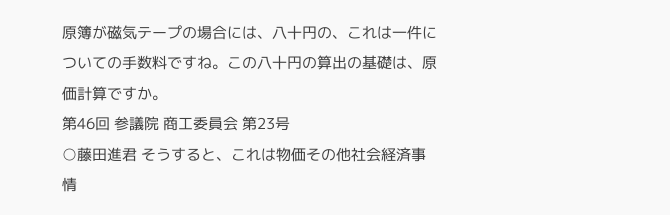原簿が磁気テープの場合には、八十円の、これは一件についての手数料ですね。この八十円の算出の基礎は、原価計算ですか。
第46回 参議院 商工委員会 第23号
○藤田進君 そうすると、これは物価その他社会経済事情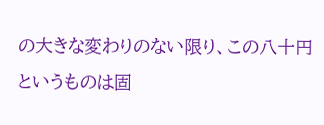の大きな変わりのない限り、この八十円というものは固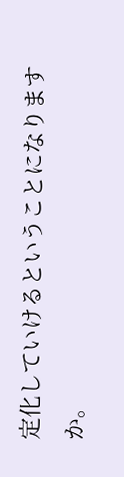定化していけるということになりますか。